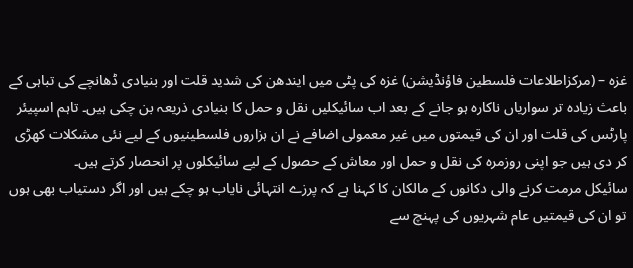غزہ – (مرکزاطلاعات فلسطین فاؤنڈیشن) غزہ کی پٹی میں ایندھن کی شدید قلت اور بنیادی ڈھانچے کی تباہی کے باعث زیادہ تر سواریاں ناکارہ ہو جانے کے بعد اب سائیکلیں نقل و حمل کا بنیادی ذریعہ بن چکی ہیں۔ تاہم اسپیئر پارٹس کی قلت اور ان کی قیمتوں میں غیر معمولی اضافے نے ان ہزاروں فلسطینیوں کے لیے نئی مشکلات کھڑی کر دی ہیں جو اپنی روزمرہ کی نقل و حمل اور معاش کے حصول کے لیے سائیکلوں پر انحصار کرتے ہیں۔
سائیکل مرمت کرنے والی دکانوں کے مالکان کا کہنا ہے کہ پرزے انتہائی نایاب ہو چکے ہیں اور اگر دستیاب بھی ہوں تو ان کی قیمتیں عام شہریوں کی پہنچ سے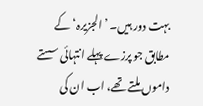بہت دور ہیں۔ ’الجزیرہ‘ کے مطابق جو پرزے پہلے انتہائی سستے داموں ملتے تھے، اب ان کی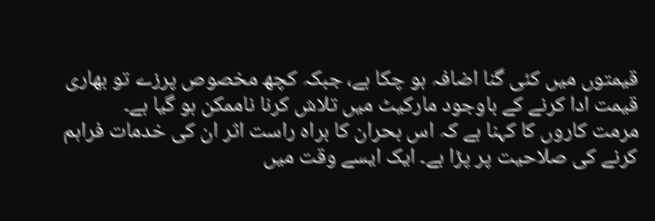قیمتوں میں کئی گنا اضافہ ہو چکا ہے، جبکہ کچھ مخصوص پرزے تو بھاری قیمت ادا کرنے کے باوجود مارکیٹ میں تلاش کرنا ناممکن ہو گیا ہے۔
مرمت کاروں کا کہنا ہے کہ اس بحران کا براہ راست اثر ان کی خدمات فراہم کرنے کی صلاحیت پر پڑا ہے۔ ایک ایسے وقت میں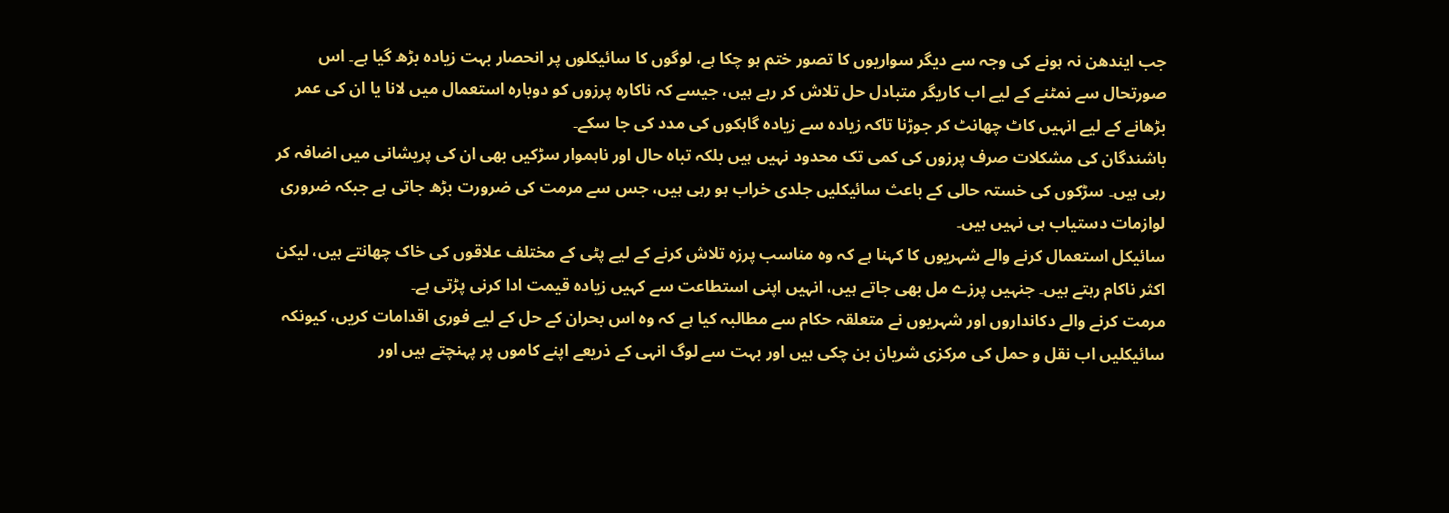جب ایندھن نہ ہونے کی وجہ سے دیگر سواریوں کا تصور ختم ہو چکا ہے، لوگوں کا سائیکلوں پر انحصار بہت زیادہ بڑھ گیا ہے۔ اس صورتحال سے نمٹنے کے لیے اب کاریگر متبادل حل تلاش کر رہے ہیں، جیسے کہ ناکارہ پرزوں کو دوبارہ استعمال میں لانا یا ان کی عمر بڑھانے کے لیے انہیں کاٹ چھانٹ کر جوڑنا تاکہ زیادہ سے زیادہ گاہکوں کی مدد کی جا سکے۔
باشندگان کی مشکلات صرف پرزوں کی کمی تک محدود نہیں ہیں بلکہ تباہ حال اور ناہموار سڑکیں بھی ان کی پریشانی میں اضافہ کر رہی ہیں۔ سڑکوں کی خستہ حالی کے باعث سائیکلیں جلدی خراب ہو رہی ہیں، جس سے مرمت کی ضرورت بڑھ جاتی ہے جبکہ ضروری لوازمات دستیاب ہی نہیں ہیں۔
سائیکل استعمال کرنے والے شہریوں کا کہنا ہے کہ وہ مناسب پرزہ تلاش کرنے کے لیے پٹی کے مختلف علاقوں کی خاک چھانتے ہیں، لیکن اکثر ناکام رہتے ہیں۔ جنہیں پرزے مل بھی جاتے ہیں، انہیں اپنی استطاعت سے کہیں زیادہ قیمت ادا کرنی پڑتی ہے۔
مرمت کرنے والے دکانداروں اور شہریوں نے متعلقہ حکام سے مطالبہ کیا ہے کہ وہ اس بحران کے حل کے لیے فوری اقدامات کریں، کیونکہ سائیکلیں اب نقل و حمل کی مرکزی شریان بن چکی ہیں اور بہت سے لوگ انہی کے ذریعے اپنے کاموں پر پہنچتے ہیں اور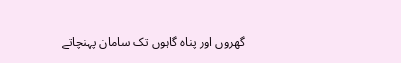گھروں اور پناہ گاہوں تک سامان پہنچاتے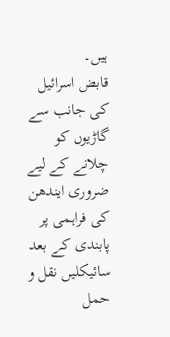ہیں۔
قابض اسرائیل کی جانب سے گاڑیوں کو چلانے کے لیے ضروری ایندھن کی فراہمی پر پابندی کے بعد سائیکلیں نقل و حمل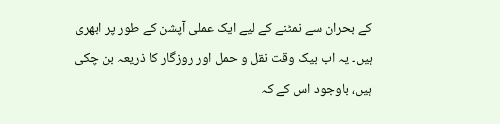کے بحران سے نمٹنے کے لیے ایک عملی آپشن کے طور پر ابھری ہیں۔ یہ اب بیک وقت نقل و حمل اور روزگار کا ذریعہ بن چکی ہیں، باوجود اس کے کہ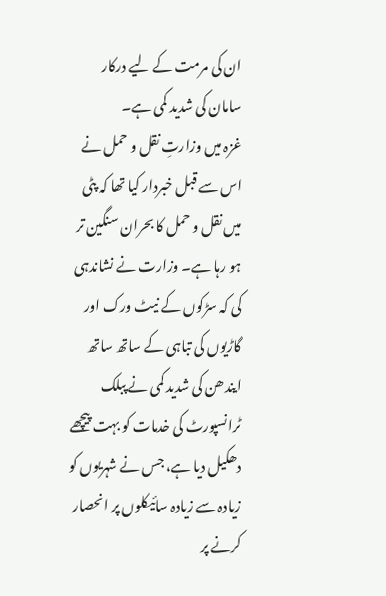ان کی مرمت کے لیے درکار سامان کی شدید کمی ہے۔
غزہ میں وزارتِ نقل و حمل نے اس سے قبل خبردار کیا تھا کہ پٹی میں نقل و حمل کا بحران سنگین تر ہو رہا ہے۔ وزارت نے نشاندہی کی کہ سڑکوں کے نیٹ ورک اور گاڑیوں کی تباہی کے ساتھ ساتھ ایندھن کی شدید کمی نے پبلک ٹرانسپورٹ کی خدمات کو بہت پیچھے دھکیل دیا ہے، جس نے شہریوں کو زیادہ سے زیادہ سائیکلوں پر انحصار کرنے پر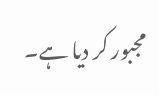مجبور کر دیا ہے۔